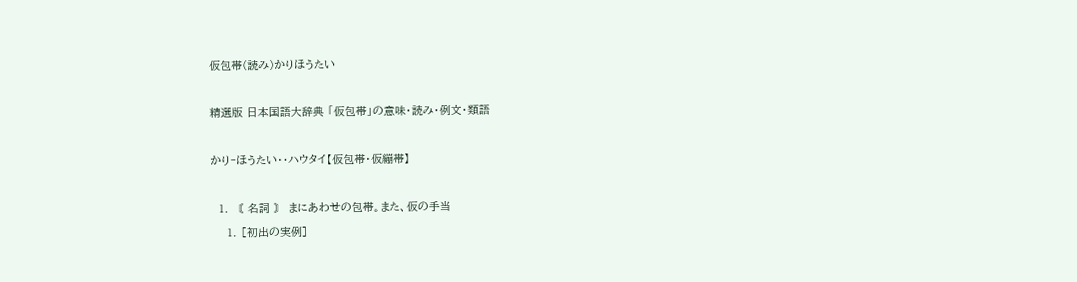仮包帯(読み)かりほうたい

精選版 日本国語大辞典 「仮包帯」の意味・読み・例文・類語

かり‐ほうたい‥ハウタイ【仮包帯・仮繃帯】

  1. 〘 名詞 〙 まにあわせの包帯。また、仮の手当
    1. [初出の実例]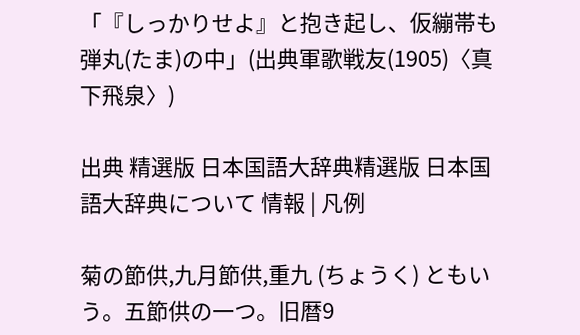「『しっかりせよ』と抱き起し、仮繃帯も弾丸(たま)の中」(出典軍歌戦友(1905)〈真下飛泉〉)

出典 精選版 日本国語大辞典精選版 日本国語大辞典について 情報 | 凡例

菊の節供,九月節供,重九 (ちょうく) ともいう。五節供の一つ。旧暦9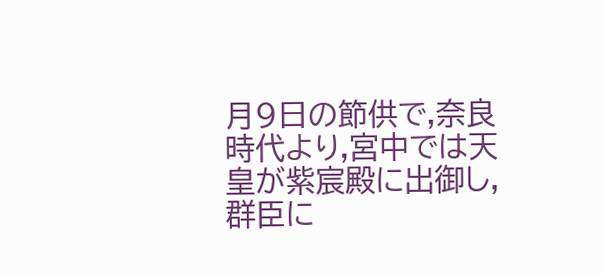月9日の節供で,奈良時代より,宮中では天皇が紫宸殿に出御し,群臣に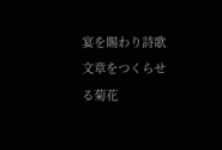宴を賜わり詩歌文章をつくらせる菊花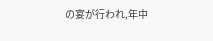の宴が行われ,年中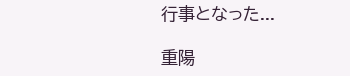行事となった...

重陽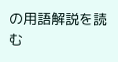の用語解説を読む